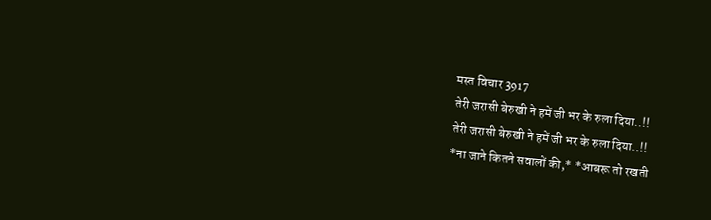मस्त विचार 3917
तेरी जरासी बेरुखी ने हमें जी भर के रुला दिया..!!
तेरी जरासी बेरुखी ने हमें जी भर के रुला दिया..!!
*ना जाने कितने सवालों की,* *आबरू तो रखती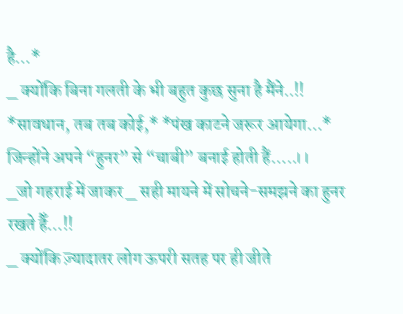है…*
_ क्योंकि बिना गलती के भी बहुत कुछ सुना है मैंने..!!
*सावधान, तब तब कोई,* *पंख काटने जरूर आयेगा…*
जिन्होंने अपने “हुनर” से “चाबी” बनाई होती हैं…..।।
_जो गहराई में जाकर _ सही मायने में सोचने-समझने का हुनर रखते हैँ…!!
_ क्योंकि ज़्यादातर लोग ऊपरी सतह पर ही जीते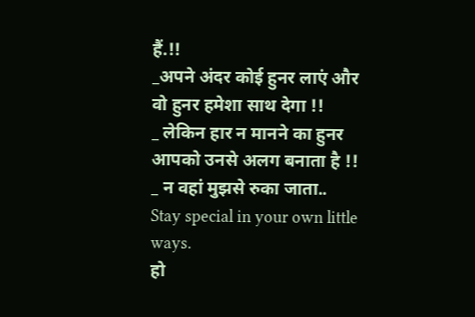हैं.!!
_अपने अंदर कोई हुनर लाएं और वो हुनर हमेशा साथ देगा !!
_ लेकिन हार न मानने का हुनर आपको उनसे अलग बनाता है !!
_ न वहां मुझसे रुका जाता..
Stay special in your own little ways.
हो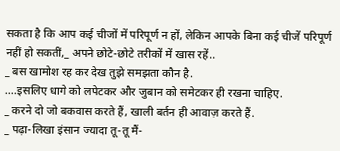सकता है कि आप कई चीजों में परिपूर्ण न हों, लेकिन आपके बिना कई चीजें परिपूर्ण नहीं हो सकतीं,_ अपने छोटे-छोटे तरीकों में खास रहें..
_ बस खामोश रह कर देख तुझे समझता कौन है.
….इसलिए धागे को लपेटकर और जुबान को समेटकर ही रखना चाहिए.
_ करने दो जो बकवास करते हैं, खाली बर्तन ही आवाज़ करते हैं.
_ पढ़ा-लिखा इंसान ज्यादा तू-तू मैं-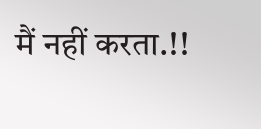मैं नहीं करता.!!